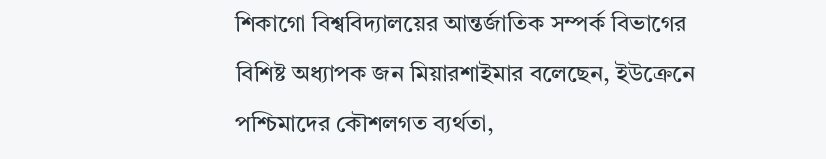শিকাগো বিশ্ববিদ্যালয়ের আন্তর্জাতিক সম্পর্ক বিভাগের বিশিষ্ট অধ্যাপক জন মিয়ারশাইমার বলেছেন, ইউক্রেনে পশ্চিমাদের কৌশলগত ব্যর্থতা,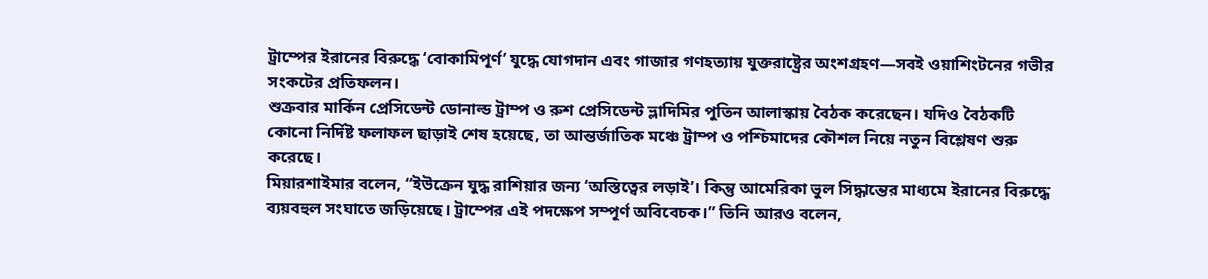ট্রাম্পের ইরানের বিরুদ্ধে ‘বোকামিপূর্ণ’ যুদ্ধে যোগদান এবং গাজার গণহত্যায় যুক্তরাষ্ট্রের অংশগ্রহণ—সবই ওয়াশিংটনের গভীর সংকটের প্রতিফলন।
শুক্রবার মার্কিন প্রেসিডেন্ট ডোনাল্ড ট্রাম্প ও রুশ প্রেসিডেন্ট ভ্লাদিমির পুতিন আলাস্কায় বৈঠক করেছেন। যদিও বৈঠকটি কোনো নির্দিষ্ট ফলাফল ছাড়াই শেষ হয়েছে, তা আন্তর্জাতিক মঞ্চে ট্রাম্প ও পশ্চিমাদের কৌশল নিয়ে নতুন বিশ্লেষণ শুরু করেছে।
মিয়ারশাইমার বলেন, “ইউক্রেন যুদ্ধ রাশিয়ার জন্য ‘অস্তিত্বের লড়াই’। কিন্তু আমেরিকা ভুল সিদ্ধান্তের মাধ্যমে ইরানের বিরুদ্ধে ব্যয়বহুল সংঘাতে জড়িয়েছে। ট্রাম্পের এই পদক্ষেপ সম্পূর্ণ অবিবেচক।” তিনি আরও বলেন,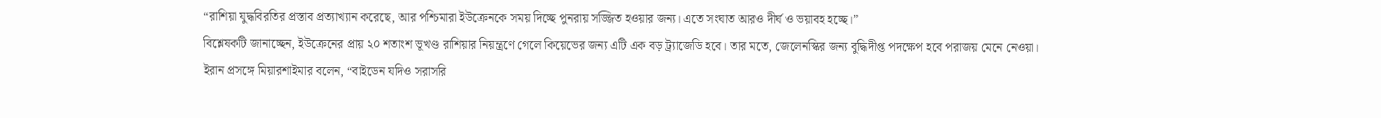“রাশিয়া যুদ্ধবিরতির প্রস্তাব প্রত্যাখ্যান করেছে, আর পশ্চিমারা ইউক্রেনকে সময় দিচ্ছে পুনরায় সজ্জিত হওয়ার জন্য। এতে সংঘাত আরও দীর্ঘ ও ভয়াবহ হচ্ছে।”
বিশ্লেষকটি জানাচ্ছেন, ইউক্রেনের প্রায় ২০ শতাংশ ভূখণ্ড রাশিয়ার নিয়ন্ত্রণে গেলে কিয়েভের জন্য এটি এক বড় ট্র্যাজেডি হবে। তার মতে, জেলেনস্কির জন্য বুদ্ধিদীপ্ত পদক্ষেপ হবে পরাজয় মেনে নেওয়া।
ইরান প্রসঙ্গে মিয়ারশাইমার বলেন, “বাইডেন যদিও সরাসরি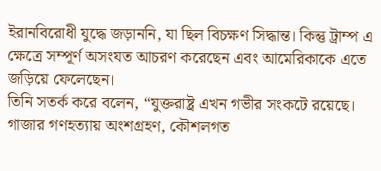ইরানবিরোধী যুদ্ধে জড়াননি, যা ছিল বিচক্ষণ সিদ্ধান্ত। কিন্তু ট্রাম্প এ ক্ষেত্রে সম্পূর্ণ অসংযত আচরণ করেছেন এবং আমেরিকাকে এতে জড়িয়ে ফেলেছেন।
তিনি সতর্ক করে বলেন, “যুক্তরাষ্ট্র এখন গভীর সংকটে রয়েছে। গাজার গণহত্যায় অংশগ্রহণ, কৌশলগত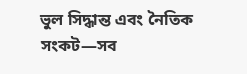ভুল সিদ্ধান্ত এবং নৈতিক সংকট—সব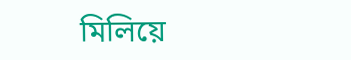মিলিয়ে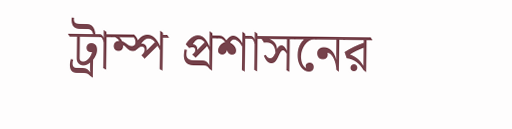ট্রাম্প প্রশাসনের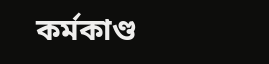কর্মকাণ্ড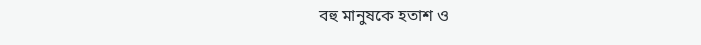বহু মানুষকে হতাশ ও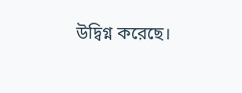উদ্বিগ্ন করেছে।